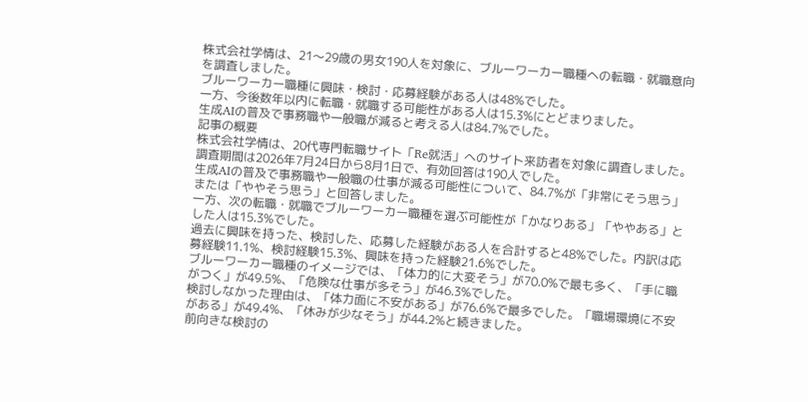株式会社学情は、21〜29歳の男女190人を対象に、ブルーワーカー職種への転職・就職意向を調査しました。
ブルーワーカー職種に興味・検討・応募経験がある人は48%でした。
一方、今後数年以内に転職・就職する可能性がある人は15.3%にとどまりました。
生成AIの普及で事務職や一般職が減ると考える人は84.7%でした。
記事の概要
株式会社学情は、20代専門転職サイト「Re就活」へのサイト来訪者を対象に調査しました。
調査期間は2026年7月24日から8月1日で、有効回答は190人でした。
生成AIの普及で事務職や一般職の仕事が減る可能性について、84.7%が「非常にそう思う」または「ややそう思う」と回答しました。
一方、次の転職・就職でブルーワーカー職種を選ぶ可能性が「かなりある」「ややある」とした人は15.3%でした。
過去に興味を持った、検討した、応募した経験がある人を合計すると48%でした。内訳は応募経験11.1%、検討経験15.3%、興味を持った経験21.6%でした。
ブルーワーカー職種のイメージでは、「体力的に大変そう」が70.0%で最も多く、「手に職がつく」が49.5%、「危険な仕事が多そう」が46.3%でした。
検討しなかった理由は、「体力面に不安がある」が76.6%で最多でした。「職場環境に不安がある」が49.4%、「休みが少なそう」が44.2%と続きました。
前向きな検討の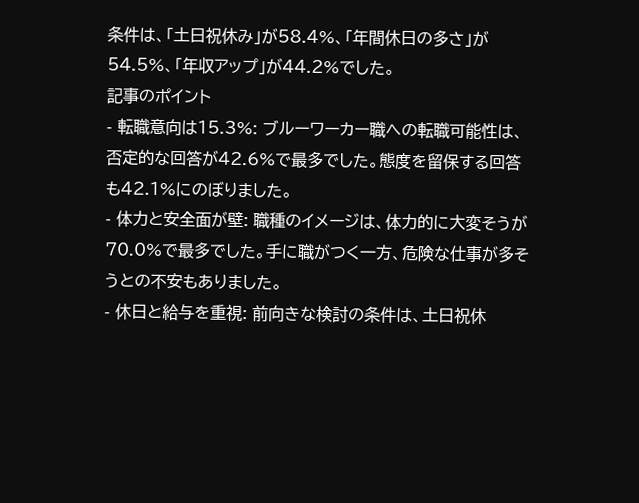条件は、「土日祝休み」が58.4%、「年間休日の多さ」が54.5%、「年収アップ」が44.2%でした。
記事のポイント
- 転職意向は15.3%: ブルーワーカー職への転職可能性は、否定的な回答が42.6%で最多でした。態度を留保する回答も42.1%にのぼりました。
- 体力と安全面が壁: 職種のイメージは、体力的に大変そうが70.0%で最多でした。手に職がつく一方、危険な仕事が多そうとの不安もありました。
- 休日と給与を重視: 前向きな検討の条件は、土日祝休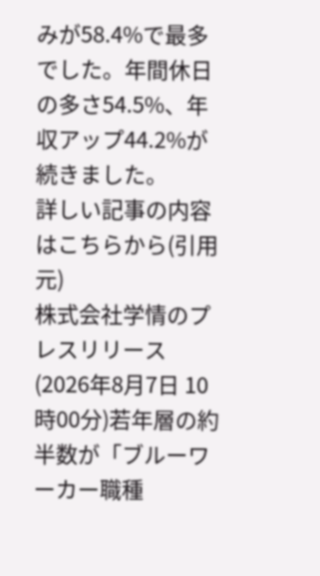みが58.4%で最多でした。年間休日の多さ54.5%、年収アップ44.2%が続きました。
詳しい記事の内容はこちらから(引用元)
株式会社学情のプレスリリース(2026年8月7日 10時00分)若年層の約半数が「ブルーワーカー職種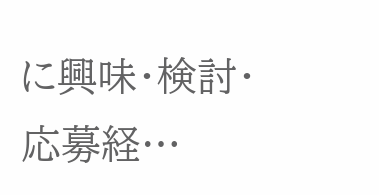に興味・検討・応募経…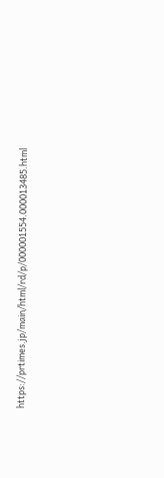https://prtimes.jp/main/html/rd/p/000001554.000013485.html